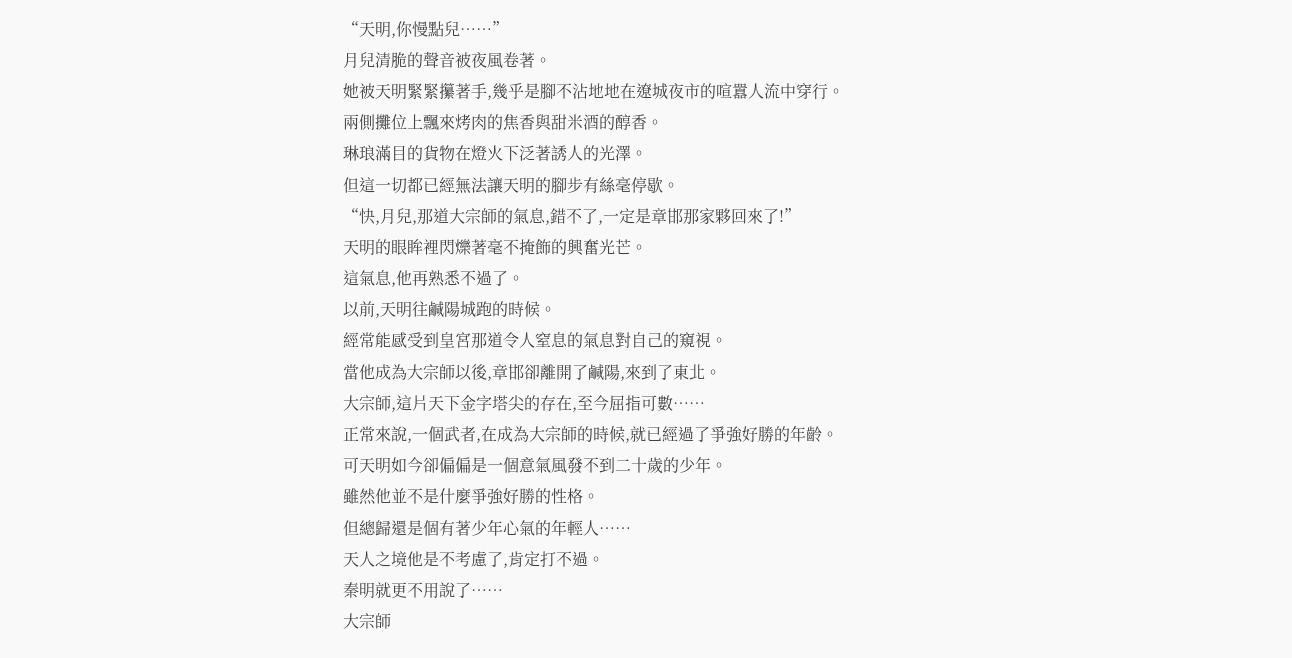“天明,你慢點兒……”
月兒清脆的聲音被夜風卷著。
她被天明緊緊攥著手,幾乎是腳不沾地地在遼城夜市的喧囂人流中穿行。
兩側攤位上飄來烤肉的焦香與甜米酒的醇香。
琳琅滿目的貨物在燈火下泛著誘人的光澤。
但這一切都已經無法讓天明的腳步有絲毫停歇。
“快,月兒,那道大宗師的氣息,錯不了,一定是章邯那家夥回來了!”
天明的眼眸裡閃爍著毫不掩飾的興奮光芒。
這氣息,他再熟悉不過了。
以前,天明往鹹陽城跑的時候。
經常能感受到皇宮那道令人窒息的氣息對自己的窺視。
當他成為大宗師以後,章邯卻離開了鹹陽,來到了東北。
大宗師,這片天下金字塔尖的存在,至今屈指可數……
正常來說,一個武者,在成為大宗師的時候,就已經過了爭強好勝的年齡。
可天明如今卻偏偏是一個意氣風發不到二十歲的少年。
雖然他並不是什麼爭強好勝的性格。
但總歸還是個有著少年心氣的年輕人……
天人之境他是不考慮了,肯定打不過。
秦明就更不用說了……
大宗師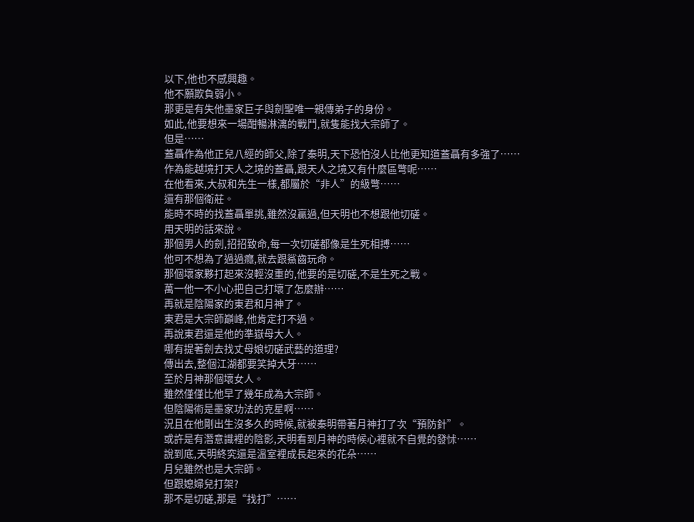以下,他也不感興趣。
他不願欺負弱小。
那更是有失他墨家巨子與劍聖唯一親傳弟子的身份。
如此,他要想來一場酣暢淋漓的戰鬥,就隻能找大宗師了。
但是……
蓋聶作為他正兒八經的師父,除了秦明,天下恐怕沒人比他更知道蓋聶有多強了……
作為能越境打天人之境的蓋聶,跟天人之境又有什麼區彆呢……
在他看來,大叔和先生一樣,都屬於“非人”的級彆……
還有那個衛莊。
能時不時的找蓋聶單挑,雖然沒贏過,但天明也不想跟他切磋。
用天明的話來說。
那個男人的劍,招招致命,每一次切磋都像是生死相搏……
他可不想為了過過癮,就去跟鯊齒玩命。
那個壞家夥打起來沒輕沒重的,他要的是切磋,不是生死之戰。
萬一他一不小心把自己打壞了怎麼辦……
再就是陰陽家的東君和月神了。
東君是大宗師巔峰,他肯定打不過。
再說東君還是他的準嶽母大人。
哪有提著劍去找丈母娘切磋武藝的道理?
傳出去,整個江湖都要笑掉大牙……
至於月神那個壞女人。
雖然僅僅比他早了幾年成為大宗師。
但陰陽術是墨家功法的克星啊……
況且在他剛出生沒多久的時候,就被秦明帶著月神打了次“預防針”。
或許是有潛意識裡的陰影,天明看到月神的時候心裡就不自覺的發怵……
說到底,天明終究還是溫室裡成長起來的花朵……
月兒雖然也是大宗師。
但跟媳婦兒打架?
那不是切磋,那是“找打”……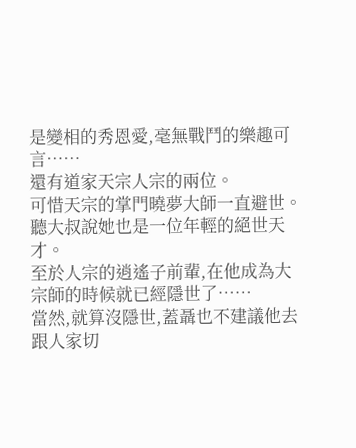是變相的秀恩愛,毫無戰鬥的樂趣可言……
還有道家天宗人宗的兩位。
可惜天宗的掌門曉夢大師一直避世。
聽大叔說她也是一位年輕的絕世天才。
至於人宗的逍遙子前輩,在他成為大宗師的時候就已經隱世了……
當然,就算沒隱世,蓋聶也不建議他去跟人家切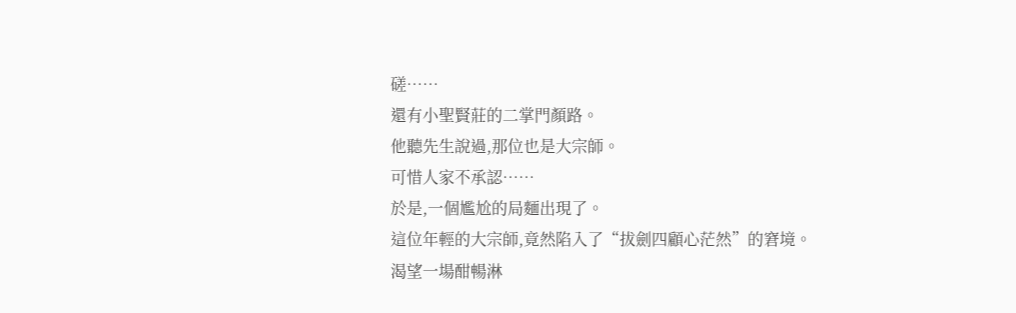磋……
還有小聖賢莊的二掌門顏路。
他聽先生說過,那位也是大宗師。
可惜人家不承認……
於是,一個尷尬的局麵出現了。
這位年輕的大宗師,竟然陷入了“拔劍四顧心茫然”的窘境。
渴望一場酣暢淋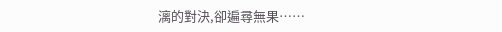漓的對決,卻遍尋無果……